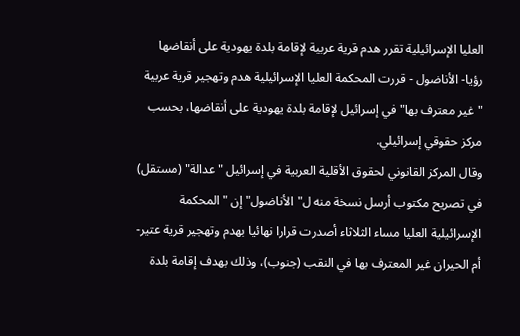العليا الإسرائيلية تقرر هدم قرية عربية لإقامة بلدة يهودية على أنقاضها
رؤيا- الأناضول - قررت المحكمة العليا الإسرائيلية هدم وتهجير قرية عربية "غير معترف بها" في إسرائيل لإقامة بلدة يهودية على أنقاضها، بحسب مركز حقوقي إسرائيلي.
وقال المركز القانوني لحقوق الأقلية العربية في إسرائيل "عدالة" (مستقل) في تصريح مكتوب أرسل نسخة منه ل"الأناضول" إن "المحكمة الإسرائيلية العليا مساء الثلاثاء أصدرت قرارا نهائيا بهدم وتهجير قرية عتير- أم الحيران غير المعترف بها في النقب (جنوب)، وذلك بهدف إقامة بلدة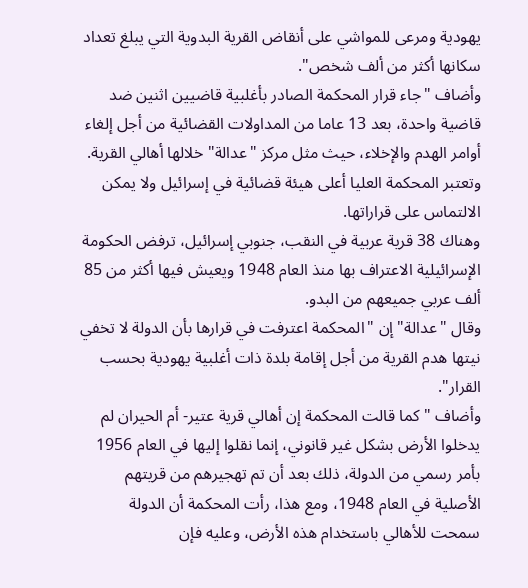يهودية ومرعى للمواشي على أنقاض القرية البدوية التي يبلغ تعداد سكانها أكثر من ألف شخص".
وأضاف "جاء قرار المحكمة الصادر بأغلبية قاضيين اثنين ضد قاضية واحدة، بعد 13 عاما من المداولات القضائية من أجل إلغاء أوامر الهدم والإخلاء، حيث مثل مركز "عدالة" خلالها أهالي القرية.
وتعتبر المحكمة العليا أعلى هيئة قضائية في إسرائيل ولا يمكن الالتماس على قراراتها.
وهناك 38 قرية عربية في النقب، جنوبي إسرائيل، ترفض الحكومة الإسرائيلية الاعتراف بها منذ العام 1948 ويعيش فيها أكثر من 85 ألف عربي جميعهم من البدو.
وقال "عدالة" إن "المحكمة اعترفت في قرارها بأن الدولة لا تخفي نيتها هدم القرية من أجل إقامة بلدة ذات أغلبية يهودية بحسب القرار".
وأضاف "كما قالت المحكمة إن أهالي قرية عتير- أم الحيران لم يدخلوا الأرض بشكل غير قانوني، إنما نقلوا إليها في العام 1956 بأمر رسمي من الدولة، ذلك بعد أن تم تهجيرهم من قريتهم الأصلية في العام 1948، ومع هذا، رأت المحكمة أن الدولة سمحت للأهالي باستخدام هذه الأرض، وعليه فإن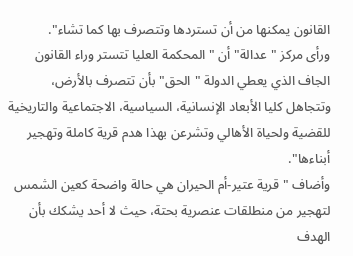القانون يمكنها من أن تستردها وتتصرف بها كما تشاء".
ورأى مركز "عدالة" أن "المحكمة العليا تتستر وراء القانون الجاف الذي يعطي الدولة "الحق" بأن تتصرف بالأرض، وتتجاهل كليا الأبعاد الإنسانية، السياسية، الاجتماعية والتاريخية للقضية ولحياة الأهالي وتشرعن بهذا هدم قرية كاملة وتهجير أبناءها".
وأضاف "قرية عتير-أم الحيران هي حالة واضحة كعين الشمس لتهجير من منطلقات عنصرية بحتة، حيث لا أحد يشكك بأن الهدف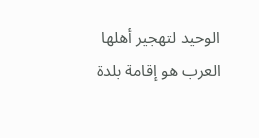الوحيد لتهجير أهلها العرب هو إقامة بلدة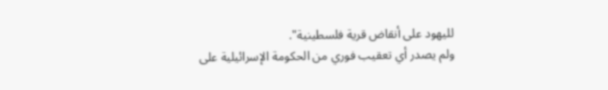لليهود على أنقاض قرية فلسطينية".
ولم يصدر أي تعقيب فوري من الحكومة الإسرائيلية على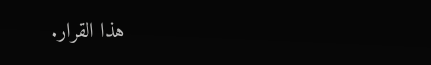هذا القرار.